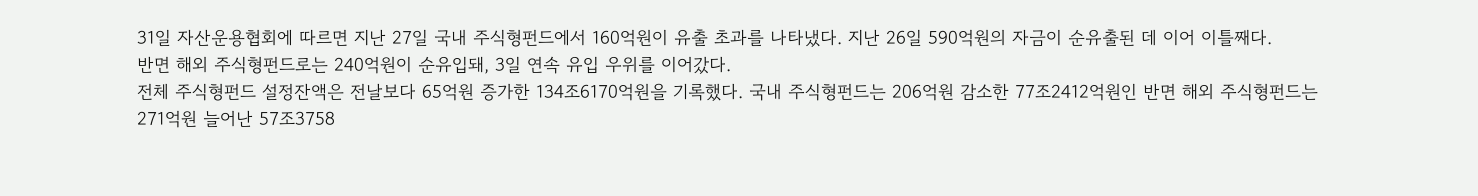31일 자산운용협회에 따르면 지난 27일 국내 주식형펀드에서 160억원이 유출 초과를 나타냈다. 지난 26일 590억원의 자금이 순유출된 데 이어 이틀째다.
반면 해외 주식형펀드로는 240억원이 순유입돼, 3일 연속 유입 우위를 이어갔다.
전체 주식형펀드 설정잔액은 전날보다 65억원 증가한 134조6170억원을 기록했다. 국내 주식형펀드는 206억원 감소한 77조2412억원인 반면 해외 주식형펀드는 271억원 늘어난 57조3758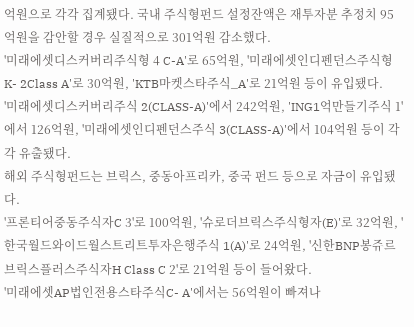억원으로 각각 집계됐다. 국내 주식형펀드 설정잔액은 재투자분 추정치 95억원을 감안할 경우 실질적으로 301억원 감소했다.
'미래에셋디스커버리주식형 4 C-A'로 65억원, '미래에셋인디펜던스주식형K- 2Class A'로 30억원, 'KTB마켓스타주식_A'로 21억원 등이 유입됐다.
'미래에셋디스커버리주식 2(CLASS-A)'에서 242억원, 'ING1억만들기주식 1'에서 126억원, '미래에셋인디펜던스주식 3(CLASS-A)'에서 104억원 등이 각각 유출됐다.
해외 주식형펀드는 브릭스, 중동아프리카, 중국 펀드 등으로 자금이 유입됐다.
'프론티어중동주식자C 3'로 100억원, '슈로더브릭스주식형자(E)'로 32억원, '한국월드와이드월스트리트투자은행주식 1(A)'로 24억원, '신한BNP봉쥬르브릭스플러스주식자H Class C 2'로 21억원 등이 들어왔다.
'미래에셋AP법인전용스타주식C- A'에서는 56억원이 빠져나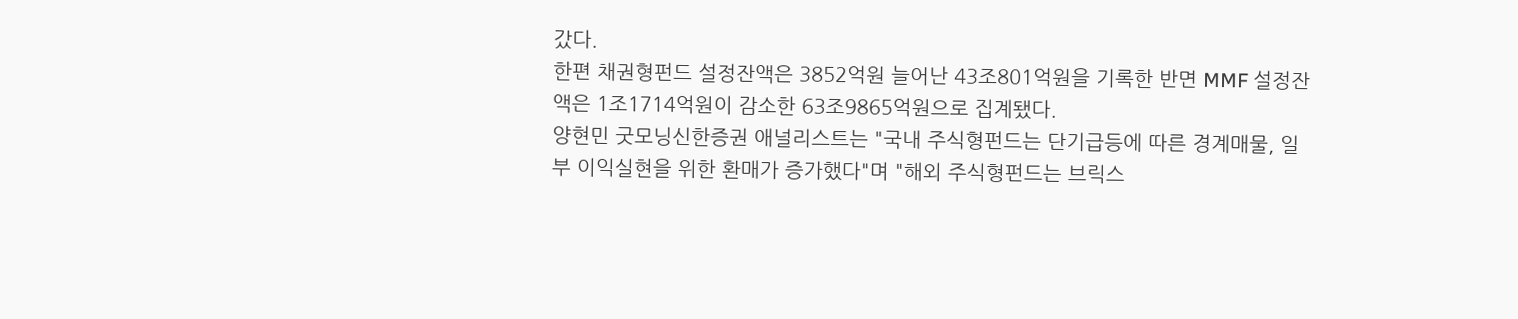갔다.
한편 채권형펀드 설정잔액은 3852억원 늘어난 43조801억원을 기록한 반면 MMF 설정잔액은 1조1714억원이 감소한 63조9865억원으로 집계됐다.
양현민 굿모닝신한증권 애널리스트는 "국내 주식형펀드는 단기급등에 따른 경계매물, 일부 이익실현을 위한 환매가 증가했다"며 "해외 주식형펀드는 브릭스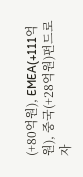(+80억원), EMEA(+111억원), 중국(+28억원)펀드로 자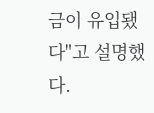금이 유입됐다"고 설명했다.